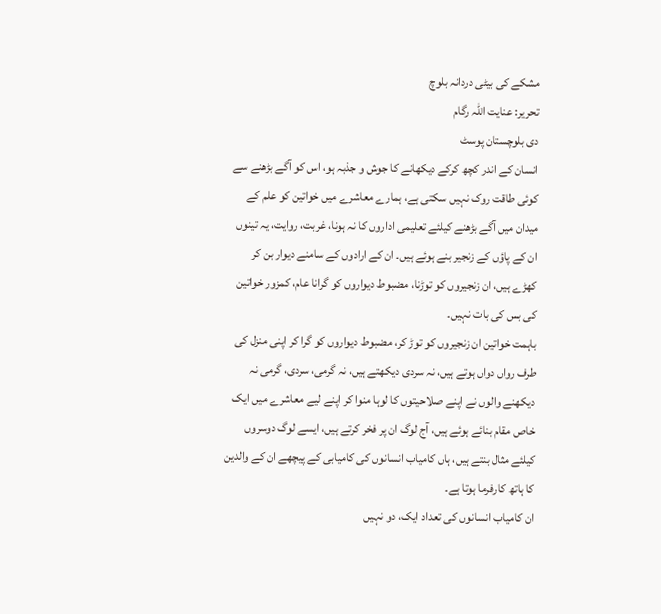مشکے کی بیٹی دردانہ بلوچ
تحریر: عنایت اللہ رگام
دی بلوچستان پوسٹ
انسان کے اندر کچھ کرکے دیکھانے کا جوش و جذبہ ہو، اس کو آگے بڑھنے سے کوئی طاقت روک نہیں سکتی ہے، ہمارے معاشرے میں خواتین کو علم کے میدان میں آگے بڑھنے کیلئے تعلیمی اداروں کا نہ ہونا، غربت، روایت، یہ تینوں ان کے پاؤں کے زنجیر بنے ہوئے ہیں۔ ان کے ارادوں کے سامنے دیوار بن کر کھڑے ہیں، ان زنجیروں کو توڑنا، مضبوط دیواروں کو گرانا عام، کمزور خواتین کی بس کی بات نہیں۔
باہمت خواتین ان زنجیروں کو توڑ کر، مضبوط دیواروں کو گرا کر اپنی منزل کی طرف رواں دواں ہوتے ہیں، نہ سردی دیکھتے ہیں، نہ گرمی، سردی، گرمی نہ دیکھنے والوں نے اپنے صلاحیتوں کا لوہا منوا کر اپنے لیے معاشرے میں ایک خاص مقام بنائے ہوئے ہیں، آج لوگ ان پر فخر کرتے ہیں، ایسے لوگ دوسروں کیلئے مثال بنتے ہیں، ہاں کامیاب انسانوں کی کامیابی کے پیچھے ان کے والدین کا ہاتھ کارفرما ہوتا ہے۔
ان کامیاب انسانوں کی تعداد ایک، دو نہیں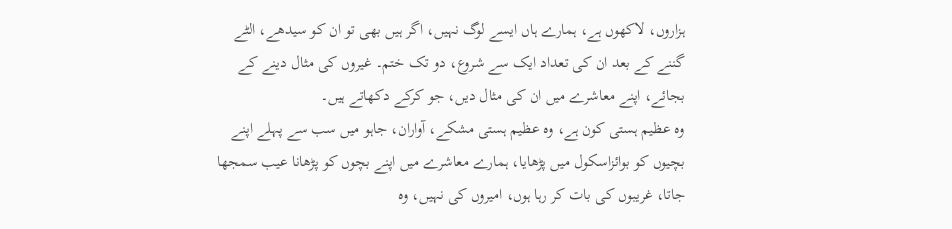ہزاروں، لاکھوں ہے، ہمارے ہاں ایسے لوگ نہیں، اگر ہیں بھی تو ان کو سیدھے، الٹے گننے کے بعد ان کی تعداد ایک سے شروع، دو تک ختم۔ غیروں کی مثال دینے کے بجائے، اپنے معاشرے میں ان کی مثال دیں، جو کرکے دکھاتے ہیں۔
وہ عظیم ہستی کون ہے، وہ عظیم ہستی مشکے، آواران، جاہو میں سب سے پہلے اپنے بچیوں کو بوائزاسکول میں پڑھایا، ہمارے معاشرے میں اپنے بچوں کو پڑھانا عیب سمجھا جاتا، غریبوں کی بات کر رہا ہوں، امیروں کی نہیں، وہ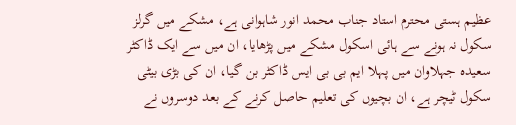عظیم ہستی محترم استاد جناب محمد انور شاہوانی ہے، مشکے میں گرلز سکول نہ ہونے سے ہائی اسکول مشکے میں پڑھایا، ان میں سے ایک ڈاکٹر سعیدہ جہلاوان میں پہلا ایم بی بی ایس ڈاکٹر بن گیا، ان کی بڑی بیٹی سکول ٹیچر ہے، ان بچیوں کی تعلیم حاصل کرنے کے بعد دوسروں نے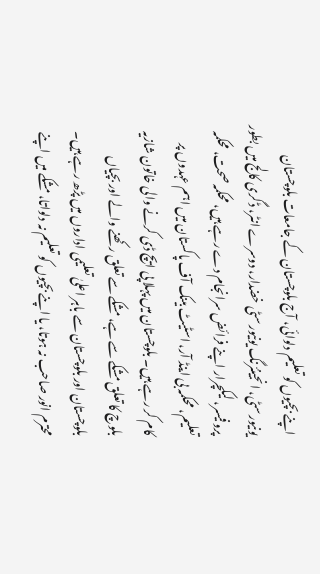اپنے بچیوں کو تعلیم دلوائی، آج بلوچستان کے جامعات بلوچستان یونیورسٹی، انجینئرنگ یونیورسٹی خضدار، دوسرے انٹر، ڈگری کالج میں بطور پروفیسر، لیکچرار اپنے فرائض سرانجام دے رہے ہیں، محکمہ صحت، محکمہ تعلیم، محکمہ بی اینڈ آر، اسٹیٹ بینک آف پاکستان میں اہم عہدوں پر کام کر رہے ہیں۔ بلوچستان میں پہلا پی ایچ ڈی کرنے والی خاتون شازیہ بلوچ کا تعلق مشکے سے ہے، مشکے سے تعلق رکھنے والے اور بچیاں بلوچستان اور بلوچستان سے باہر اعلیٰ تعلیمی اداروں میں پڑھ رہے ہیں۔
محترم انور صاحب نہ ہوتا، یا اپنے بچیوں کو تعلیم نہ دلواتا، مشکے میں اپنے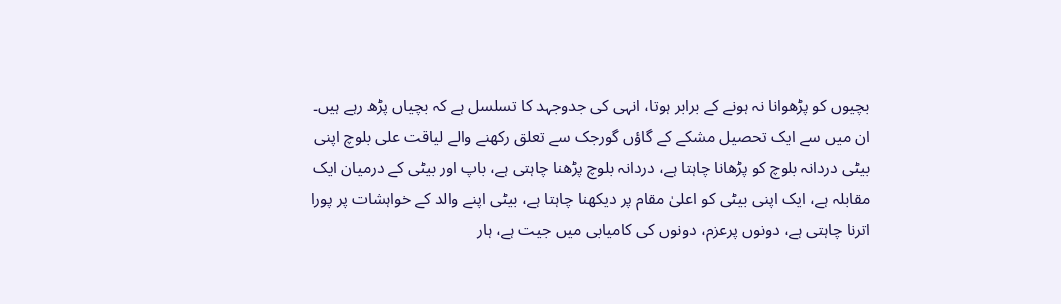بچیوں کو پڑھوانا نہ ہونے کے برابر ہوتا، انہی کی جدوجہد کا تسلسل ہے کہ بچیاں پڑھ رہے ہیں۔
ان میں سے ایک تحصیل مشکے کے گاؤں گورجک سے تعلق رکھنے والے لیاقت علی بلوچ اپنی بیٹی دردانہ بلوچ کو پڑھانا چاہتا ہے، دردانہ بلوچ پڑھنا چاہتی ہے، باپ اور بیٹی کے درمیان ایک مقابلہ ہے، ایک اپنی بیٹی کو اعلیٰ مقام پر دیکھنا چاہتا ہے، بیٹی اپنے والد کے خواہشات پر پورا اترنا چاہتی ہے، دونوں پرعزم، دونوں کی کامیابی میں جیت ہے، ہار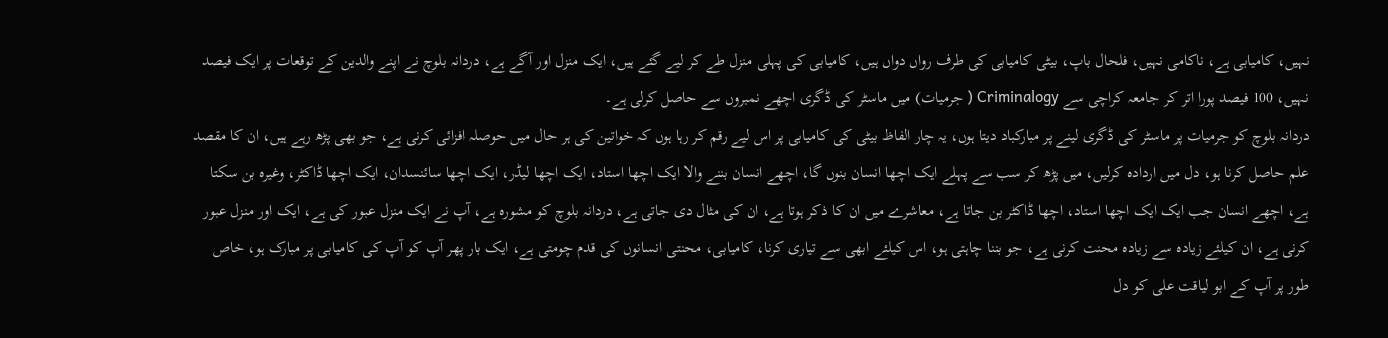نہیں، کامیابی ہے، ناکامی نہیں، فلحال باپ، بیٹی کامیابی کی طرف رواں دواں ہیں، کامیابی کی پہلی منزل طے کر لیے گئے ہیں، ایک منزل اور آگے ہے، دردانہ بلوچ نے اپنے والدین کے توقعات پر ایک فیصد نہیں، 100 فیصد پورا اتر کر جامعہ کراچی سے Criminalogy ( جرمیات) میں ماسٹر کی ڈگری اچھے نمبروں سے حاصل کرلی ہے۔
دردانہ بلوچ کو جرمیات پر ماسٹر کی ڈگری لینے پر مبارکباد دیتا ہوں، یہ چار الفاظ بیٹی کی کامیابی پر اس لیے رقم کر رہا ہوں کہ خواتین کی ہر حال میں حوصلہ افزائی کرنی ہے، جو بھی پڑھ رہے ہیں، ان کا مقصد علم حاصل کرنا ہو، دل میں اردادہ کرلیں، میں پڑھ کر سب سے پہلے ایک اچھا انسان بنوں گا، اچھے انسان بننے والا ایک اچھا استاد، ایک اچھا لیڈر، ایک اچھا سائنسدان، ایک اچھا ڈاکٹر، وغیرہ بن سکتا ہے، اچھے انسان جب ایک ایک اچھا استاد، اچھا ڈاکٹر بن جاتا ہے، معاشرے میں ان کا ذکر ہوتا ہے، ان کی مثال دی جاتی ہے، دردانہ بلوچ کو مشورہ ہے، آپ نے ایک منزل عبور کی ہے، ایک اور منزل عبور کرنی ہے، ان کیلئے زیادہ سے زیادہ محنت کرنی ہے، جو بننا چاہتی ہو، اس کیلئے ابھی سے تیاری کرنا، کامیابی، محنتی انسانوں کی قدم چومتی ہے، ایک بار پھر آپ کو آپ کی کامیابی پر مبارک ہو، خاص طور پر آپ کے ابو لیاقت علی کو دل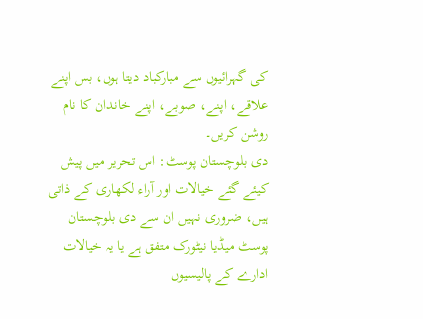کی گہرائیوں سے مبارکباد دیتا ہوں، بس اپنے علاقے، اپنے، صوبے، اپنے خاندان کا نام روشن کریں۔
دی بلوچستان پوسٹ: اس تحریر میں پیش کیئے گئے خیالات اور آراء لکھاری کے ذاتی ہیں، ضروری نہیں ان سے دی بلوچستان پوسٹ میڈیا نیٹورک متفق ہے یا یہ خیالات ادارے کے پالیسیوں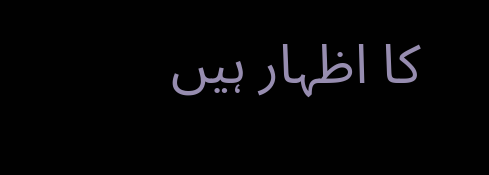کا اظہار ہیں